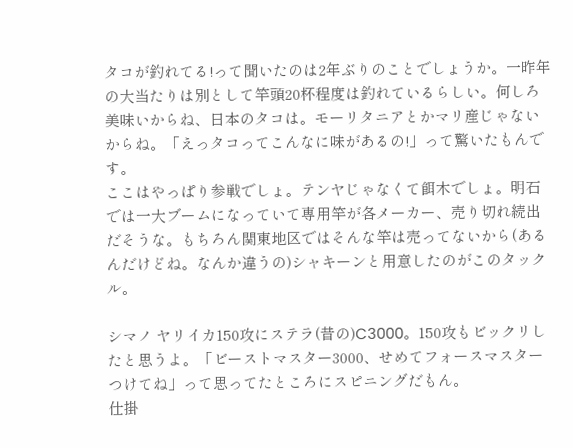タコが釣れてる!って聞いたのは2年ぶりのことでしょうか。一昨年の大当たりは別として竿頭20杯程度は釣れているらしい。何しろ美味いからね、日本のタコは。モーリタニアとかマリ産じゃないからね。「えっタコってこんなに味があるの!」って驚いたもんです。
ここはやっぱり参戦でしょ。テンヤじゃなくて餌木でしょ。明石では一大ブームになっていて専用竿が各メーカー、売り切れ続出だそうな。もちろん関東地区ではそんな竿は売ってないから(あるんだけどね。なんか違うの)シャキーンと用意したのがこのタックル。

シマノ ヤリイカ150攻にステラ(昔の)C3000。150攻もビックリしたと思うよ。「ビーストマスター3000、せめてフォースマスターつけてね」って思ってたところにスピニングだもん。
仕掛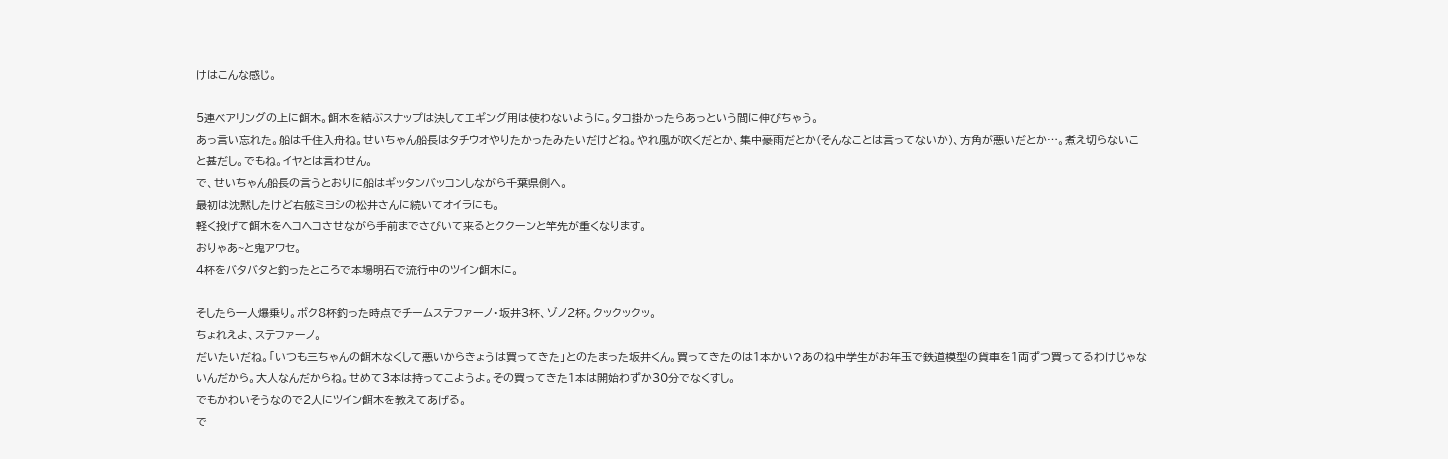けはこんな感じ。

5連ベアリングの上に餌木。餌木を結ぶスナップは決してエギング用は使わないように。タコ掛かったらあっという間に伸びちゃう。
あっ言い忘れた。船は千住入舟ね。せいちゃん船長はタチウオやりたかったみたいだけどね。やれ風が吹くだとか、集中豪雨だとか(そんなことは言ってないか)、方角が悪いだとか…。煮え切らないこと甚だし。でもね。イヤとは言わせん。
で、せいちゃん船長の言うとおりに船はギッタンバッコンしながら千葉県側へ。
最初は沈黙したけど右舷ミヨシの松井さんに続いてオイラにも。
軽く投げて餌木をヘコヘコさせながら手前までさびいて来るとククーンと竿先が重くなります。
おりゃあ~と鬼アワセ。
4杯をバタバタと釣ったところで本場明石で流行中のツイン餌木に。

そしたら一人爆乗り。ボク8杯釣った時点でチームステファーノ・坂井3杯、ゾノ2杯。クックックッ。
ちょれえよ、ステファーノ。
だいたいだね。「いつも三ちゃんの餌木なくして悪いからきょうは買ってきた」とのたまった坂井くん。買ってきたのは1本かい?あのね中学生がお年玉で鉄道模型の貨車を1両ずつ買ってるわけじゃないんだから。大人なんだからね。せめて3本は持ってこようよ。その買ってきた1本は開始わずか30分でなくすし。
でもかわいそうなので2人にツイン餌木を教えてあげる。
で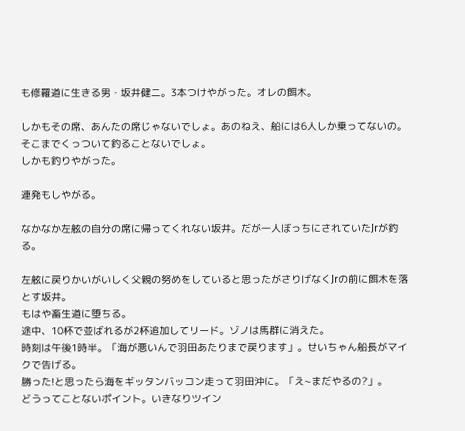も修羅道に生きる男・坂井健二。3本つけやがった。オレの餌木。

しかもその席、あんたの席じゃないでしょ。あのねえ、船には6人しか乗ってないの。そこまでくっついて釣ることないでしょ。
しかも釣りやがった。

連発もしやがる。

なかなか左舷の自分の席に帰ってくれない坂井。だが一人ぼっちにされていたJrが釣る。

左舷に戻りかいがいしく父親の努めをしていると思ったがさりげなくJrの前に餌木を落とす坂井。
もはや畜生道に堕ちる。
途中、10杯で並ばれるが2杯追加してリード。ゾノは馬群に消えた。
時刻は午後1時半。「海が悪いんで羽田あたりまで戻ります」。せいちゃん船長がマイクで告げる。
勝った!と思ったら海をギッタンバッコン走って羽田沖に。「え~まだやるの?」。
どうってことないポイント。いきなりツイン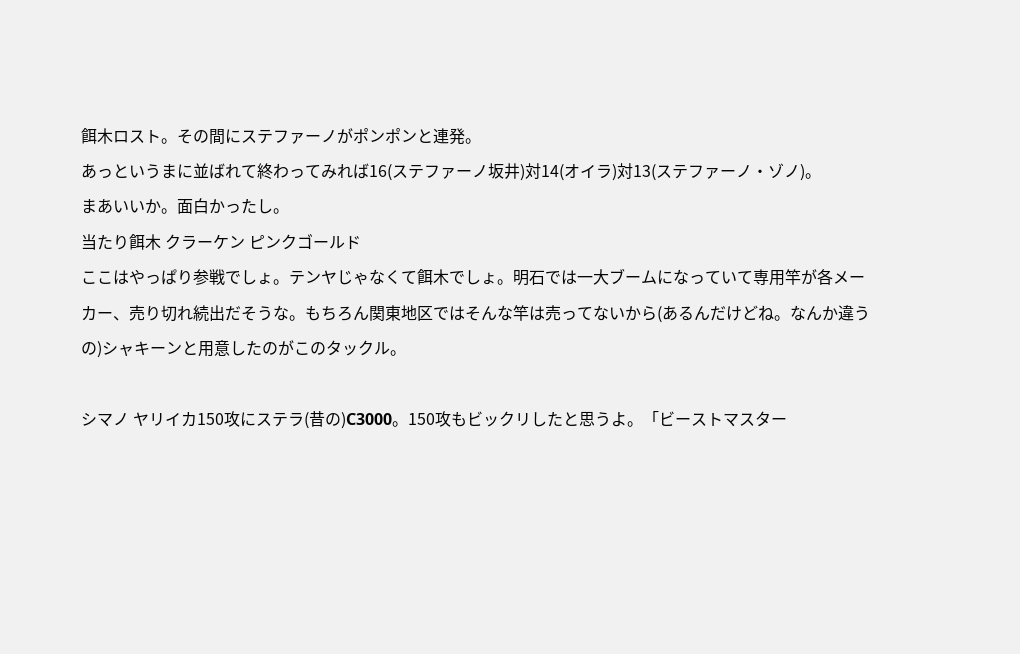餌木ロスト。その間にステファーノがポンポンと連発。
あっというまに並ばれて終わってみれば16(ステファーノ坂井)対14(オイラ)対13(ステファーノ・ゾノ)。
まあいいか。面白かったし。
当たり餌木 クラーケン ピンクゴールド
ここはやっぱり参戦でしょ。テンヤじゃなくて餌木でしょ。明石では一大ブームになっていて専用竿が各メーカー、売り切れ続出だそうな。もちろん関東地区ではそんな竿は売ってないから(あるんだけどね。なんか違うの)シャキーンと用意したのがこのタックル。

シマノ ヤリイカ150攻にステラ(昔の)C3000。150攻もビックリしたと思うよ。「ビーストマスター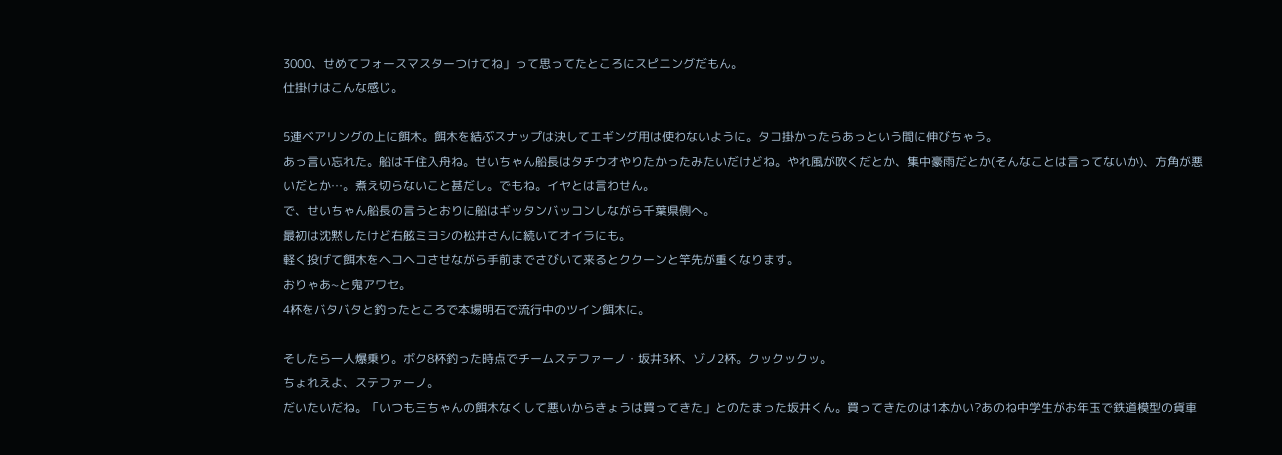3000、せめてフォースマスターつけてね」って思ってたところにスピニングだもん。
仕掛けはこんな感じ。

5連ベアリングの上に餌木。餌木を結ぶスナップは決してエギング用は使わないように。タコ掛かったらあっという間に伸びちゃう。
あっ言い忘れた。船は千住入舟ね。せいちゃん船長はタチウオやりたかったみたいだけどね。やれ風が吹くだとか、集中豪雨だとか(そんなことは言ってないか)、方角が悪いだとか…。煮え切らないこと甚だし。でもね。イヤとは言わせん。
で、せいちゃん船長の言うとおりに船はギッタンバッコンしながら千葉県側へ。
最初は沈黙したけど右舷ミヨシの松井さんに続いてオイラにも。
軽く投げて餌木をヘコヘコさせながら手前までさびいて来るとククーンと竿先が重くなります。
おりゃあ~と鬼アワセ。
4杯をバタバタと釣ったところで本場明石で流行中のツイン餌木に。

そしたら一人爆乗り。ボク8杯釣った時点でチームステファーノ・坂井3杯、ゾノ2杯。クックックッ。
ちょれえよ、ステファーノ。
だいたいだね。「いつも三ちゃんの餌木なくして悪いからきょうは買ってきた」とのたまった坂井くん。買ってきたのは1本かい?あのね中学生がお年玉で鉄道模型の貨車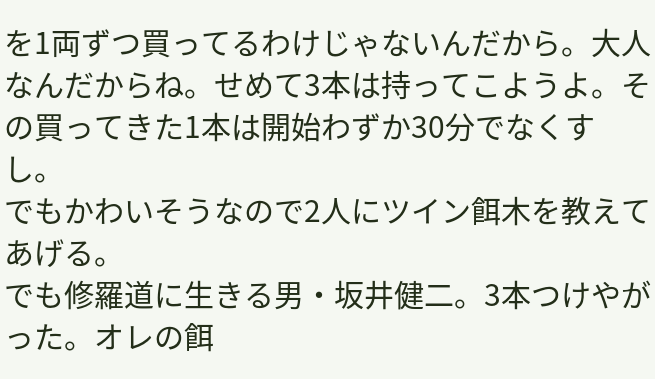を1両ずつ買ってるわけじゃないんだから。大人なんだからね。せめて3本は持ってこようよ。その買ってきた1本は開始わずか30分でなくすし。
でもかわいそうなので2人にツイン餌木を教えてあげる。
でも修羅道に生きる男・坂井健二。3本つけやがった。オレの餌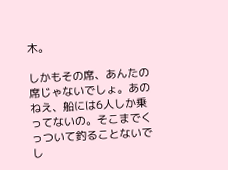木。

しかもその席、あんたの席じゃないでしょ。あのねえ、船には6人しか乗ってないの。そこまでくっついて釣ることないでし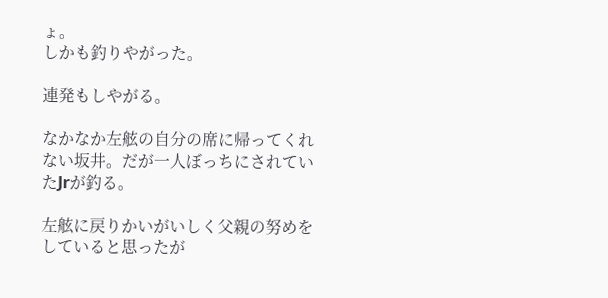ょ。
しかも釣りやがった。

連発もしやがる。

なかなか左舷の自分の席に帰ってくれない坂井。だが一人ぼっちにされていたJrが釣る。

左舷に戻りかいがいしく父親の努めをしていると思ったが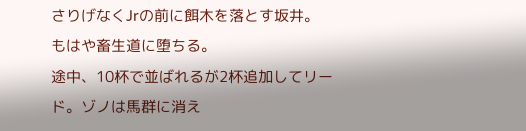さりげなくJrの前に餌木を落とす坂井。
もはや畜生道に堕ちる。
途中、10杯で並ばれるが2杯追加してリード。ゾノは馬群に消え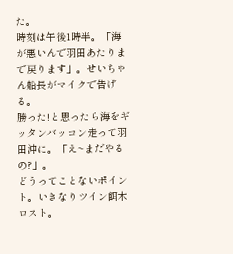た。
時刻は午後1時半。「海が悪いんで羽田あたりまで戻ります」。せいちゃん船長がマイクで告げる。
勝った!と思ったら海をギッタンバッコン走って羽田沖に。「え~まだやるの?」。
どうってことないポイント。いきなりツイン餌木ロスト。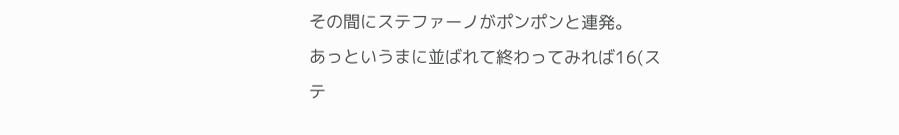その間にステファーノがポンポンと連発。
あっというまに並ばれて終わってみれば16(ステ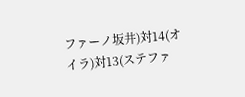ファーノ坂井)対14(オイラ)対13(ステファ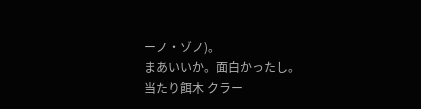ーノ・ゾノ)。
まあいいか。面白かったし。
当たり餌木 クラー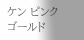ケン ピンクゴールド